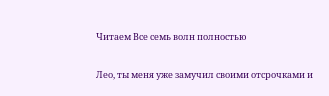Читаем Все семь волн полностью

Лео, ты меня уже замучил своими отсрочками и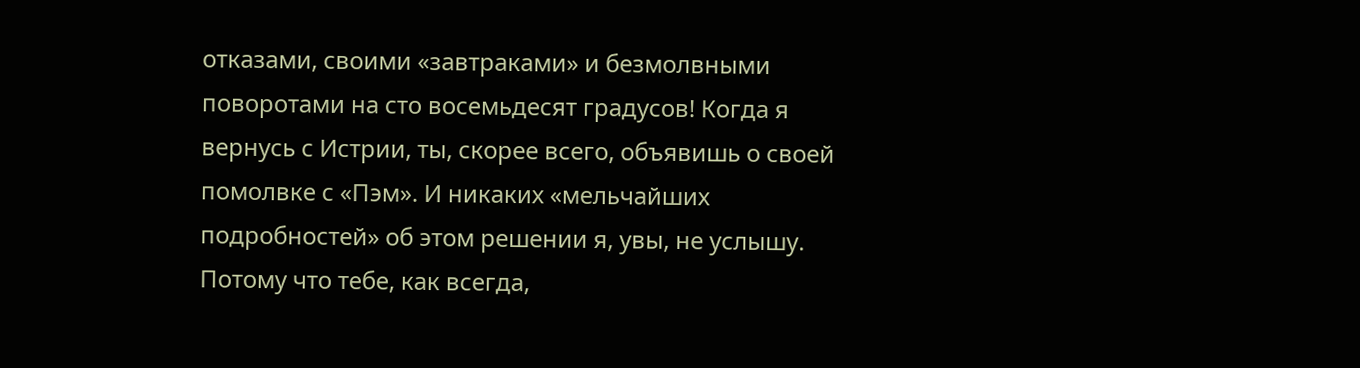отказами, своими «завтраками» и безмолвными поворотами на сто восемьдесят градусов! Когда я вернусь с Истрии, ты, скорее всего, объявишь о своей помолвке с «Пэм». И никаких «мельчайших подробностей» об этом решении я, увы, не услышу. Потому что тебе, как всегда,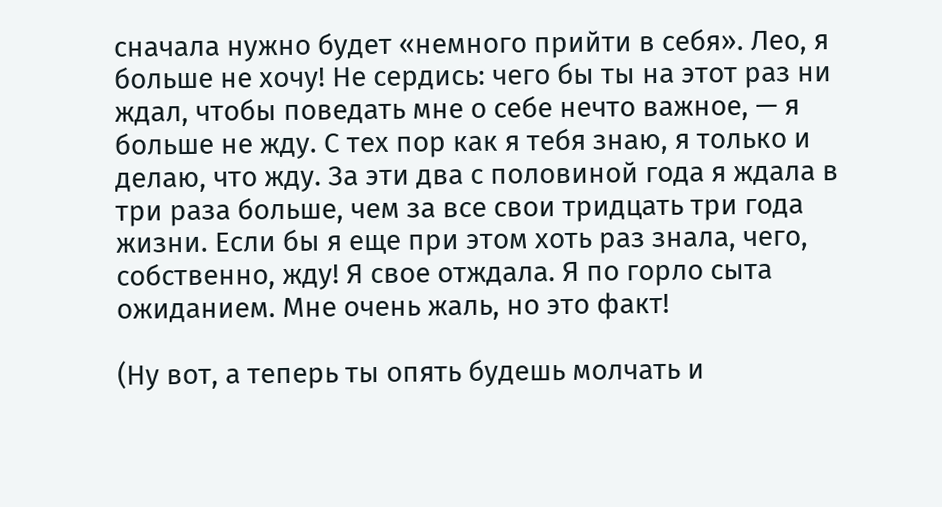сначала нужно будет «немного прийти в себя». Лео, я больше не хочу! Не сердись: чего бы ты на этот раз ни ждал, чтобы поведать мне о себе нечто важное, — я больше не жду. С тех пор как я тебя знаю, я только и делаю, что жду. За эти два с половиной года я ждала в три раза больше, чем за все свои тридцать три года жизни. Если бы я еще при этом хоть раз знала, чего, собственно, жду! Я свое отждала. Я по горло сыта ожиданием. Мне очень жаль, но это факт!

(Ну вот, а теперь ты опять будешь молчать и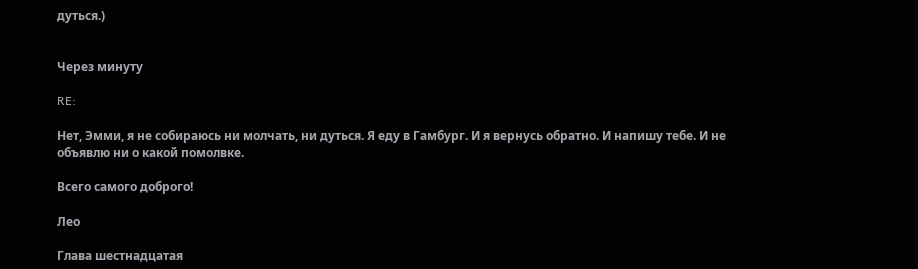дуться.)


Через минуту

RE:

Нет, Эмми, я не собираюсь ни молчать, ни дуться. Я еду в Гамбург. И я вернусь обратно. И напишу тебе. И не объявлю ни о какой помолвке.

Всего самого доброго!

Лео

Глава шестнадцатая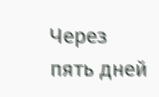Через пять дней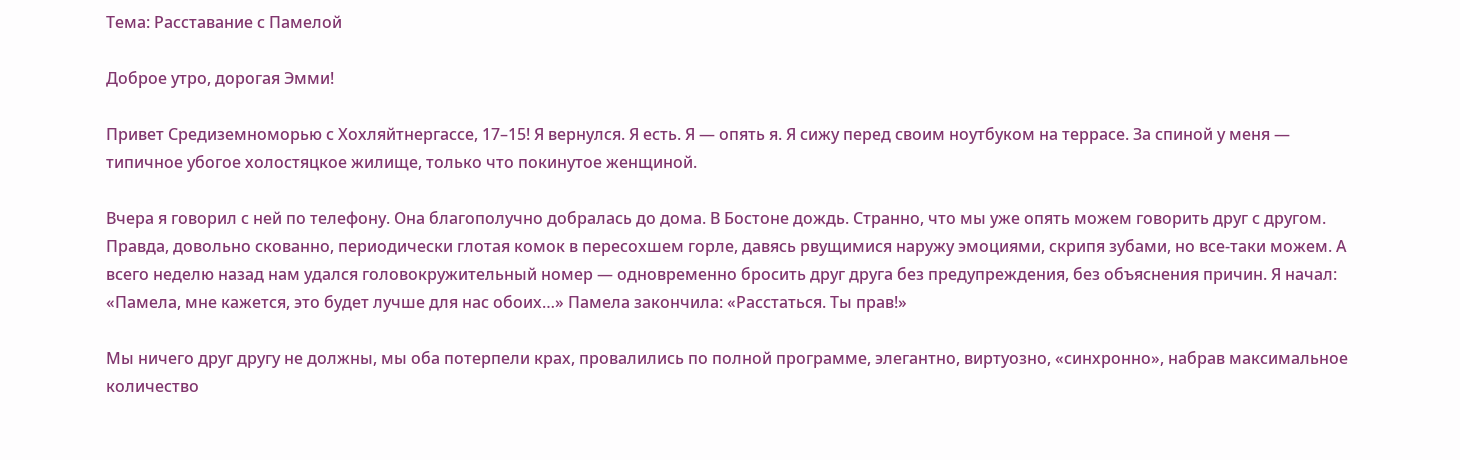Тема: Расставание с Памелой

Доброе утро, дорогая Эмми!

Привет Средиземноморью с Хохляйтнергассе, 17–15! Я вернулся. Я есть. Я — опять я. Я сижу перед своим ноутбуком на террасе. За спиной у меня — типичное убогое холостяцкое жилище, только что покинутое женщиной.

Вчера я говорил с ней по телефону. Она благополучно добралась до дома. В Бостоне дождь. Странно, что мы уже опять можем говорить друг с другом. Правда, довольно скованно, периодически глотая комок в пересохшем горле, давясь рвущимися наружу эмоциями, скрипя зубами, но все-таки можем. А всего неделю назад нам удался головокружительный номер — одновременно бросить друг друга без предупреждения, без объяснения причин. Я начал: «Памела, мне кажется, это будет лучше для нас обоих…» Памела закончила: «Расстаться. Ты прав!»

Мы ничего друг другу не должны, мы оба потерпели крах, провалились по полной программе, элегантно, виртуозно, «синхронно», набрав максимальное количество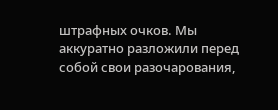штрафных очков. Мы аккуратно разложили перед собой свои разочарования,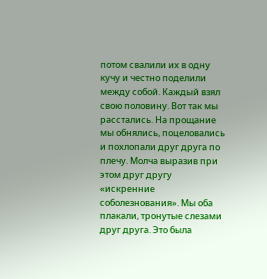потом свалили их в одну кучу и честно поделили между собой. Каждый взял свою половину. Вот так мы расстались. На прощание мы обнялись, поцеловались и похлопали друг друга по плечу. Молча выразив при этом друг другу «искренние соболезнования». Мы оба плакали, тронутые слезами друг друга. Это была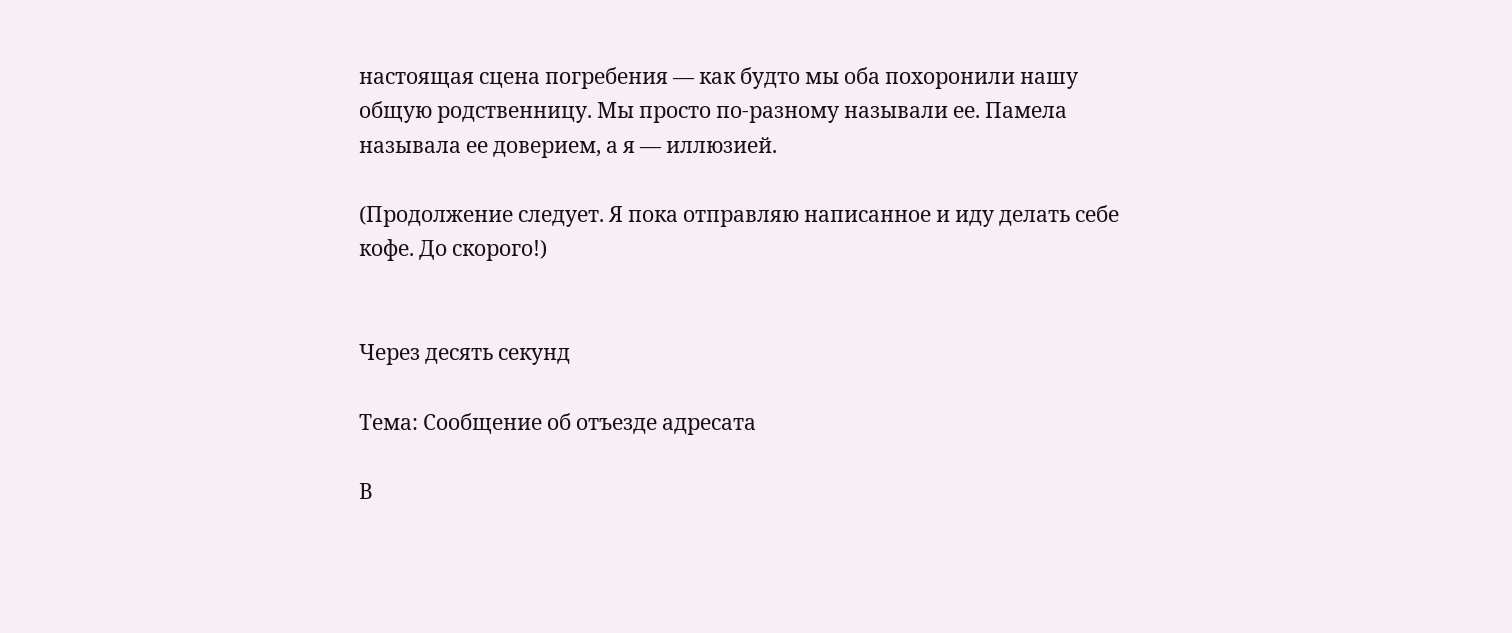настоящая сцена погребения — как будто мы оба похоронили нашу общую родственницу. Мы просто по-разному называли ее. Памела называла ее доверием, а я — иллюзией.

(Продолжение следует. Я пока отправляю написанное и иду делать себе кофе. До скорого!)


Через десять секунд

Тема: Сообщение об отъезде адресата

В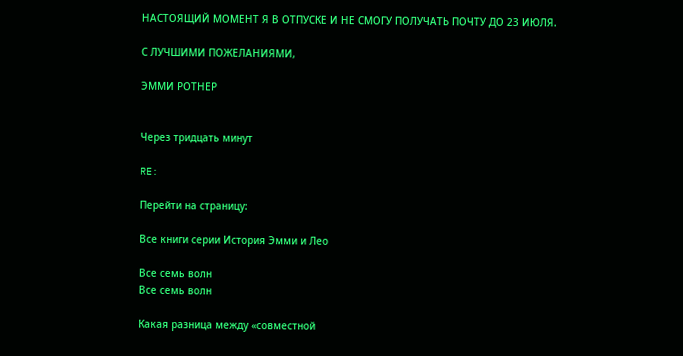НАСТОЯЩИЙ МОМЕНТ Я В ОТПУСКЕ И НЕ СМОГУ ПОЛУЧАТЬ ПОЧТУ ДО 23 ИЮЛЯ.

С ЛУЧШИМИ ПОЖЕЛАНИЯМИ,

ЭММИ РОТНЕР


Через тридцать минут

RE:

Перейти на страницу:

Все книги серии История Эмми и Лео

Все семь волн
Все семь волн

Какая разница между «совместной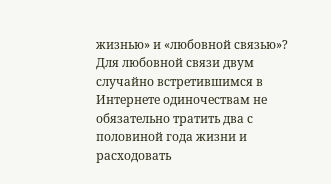жизнью» и «любовной связью»? Для любовной связи двум случайно встретившимся в Интернете одиночествам не обязательно тратить два с половиной года жизни и расходовать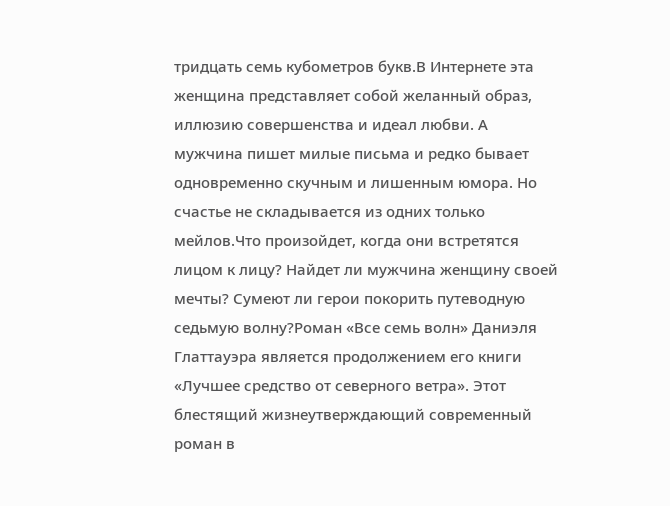тридцать семь кубометров букв.В Интернете эта женщина представляет собой желанный образ, иллюзию совершенства и идеал любви. А мужчина пишет милые письма и редко бывает одновременно скучным и лишенным юмора. Но счастье не складывается из одних только мейлов.Что произойдет, когда они встретятся лицом к лицу? Найдет ли мужчина женщину своей мечты? Сумеют ли герои покорить путеводную седьмую волну?Роман «Все семь волн» Даниэля Глаттауэра является продолжением его книги «Лучшее средство от северного ветра». Этот блестящий жизнеутверждающий современный роман в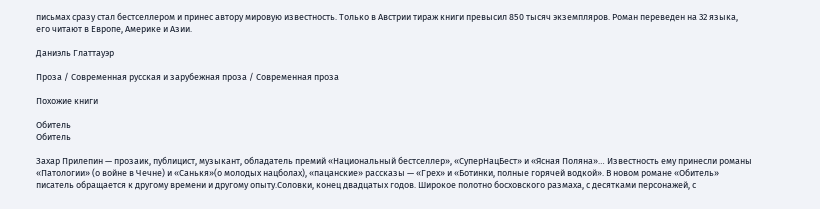письмах сразу стал бестселлером и принес автору мировую известность. Только в Австрии тираж книги превысил 850 тысяч экземпляров. Роман переведен на 32 языка, его читают в Европе, Америке и Азии.

Даниэль Глаттауэр

Проза / Современная русская и зарубежная проза / Современная проза

Похожие книги

Обитель
Обитель

Захар Прилепин — прозаик, публицист, музыкант, обладатель премий «Национальный бестселлер», «СуперНацБест» и «Ясная Поляна»… Известность ему принесли романы «Патологии» (о войне в Чечне) и «Санькя»(о молодых нацболах), «пацанские» рассказы — «Грех» и «Ботинки, полные горячей водкой». В новом романе «Обитель» писатель обращается к другому времени и другому опыту.Соловки, конец двадцатых годов. Широкое полотно босховского размаха, с десятками персонажей, с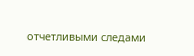отчетливыми следами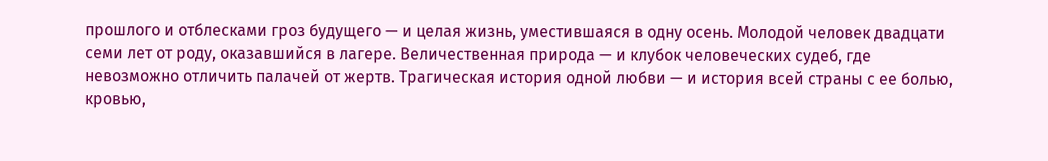прошлого и отблесками гроз будущего — и целая жизнь, уместившаяся в одну осень. Молодой человек двадцати семи лет от роду, оказавшийся в лагере. Величественная природа — и клубок человеческих судеб, где невозможно отличить палачей от жертв. Трагическая история одной любви — и история всей страны с ее болью, кровью,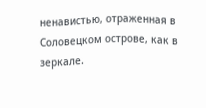ненавистью, отраженная в Соловецком острове, как в зеркале.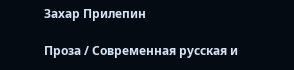Захар Прилепин

Проза / Современная русская и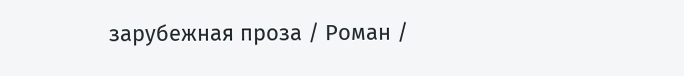зарубежная проза / Роман /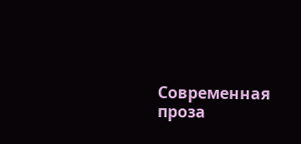Современная проза